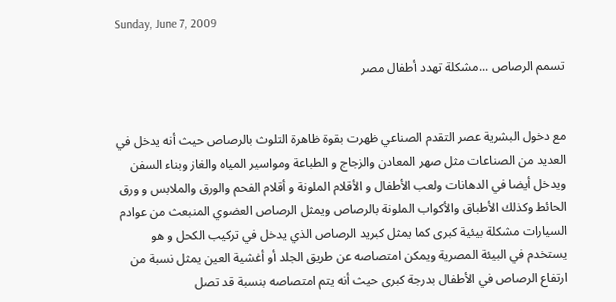Sunday, June 7, 2009

تسمم الرصاص ...مشكلة تهدد أطفال مصر


مع دخول البشرية عصر التقدم الصناعي ظهرت بقوة ظاهرة التلوث بالرصاص حيث أنه يدخل في العديد من الصناعات مثل صهر المعادن والزجاج و الطباعة ومواسير المياه والغاز وبناء السفن ويدخل أيضا في الدهانات ولعب الأطفال و الأقلام الملونة و أقلام الفحم والورق والملابس و ورق الحائط وكذلك الأطباق والأكواب الملونة بالرصاص ويمثل الرصاص العضوي المنبعث من عوادم السيارات مشكلة بيئية كبرى كما يمثل كبريد الرصاص الذي يدخل في تركيب الكحل و هو يستخدم في البيئة المصرية ويمكن امتصاصه عن طريق الجلد أو أغشية العين يمثل نسبة من ارتفاع الرصاص في الأطفال بدرجة كبرى حيث أنه يتم امتصاصه بنسبة قد تصل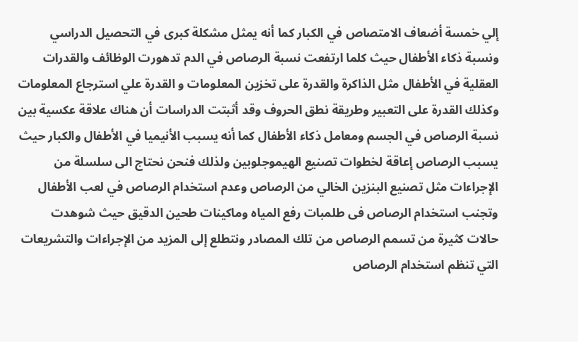إلي خمسة أضعاف الامتصاص في الكبار كما أنه يمثل مشكلة كبرى في التحصيل الدراسي ونسبة ذكاء الأطفال حيث كلما ارتفعت نسبة الرصاص في الدم تدهورت الوظائف والقدرات العقلية في الأطفال مثل الذاكرة والقدرة على تخزين المعلومات و القدرة علي استرجاع المعلومات وكذلك القدرة على التعبير وطريقة نطق الحروف وقد أثبتت الدراسات أن هناك علاقة عكسية بين نسبة الرصاص في الجسم ومعامل ذكاء الأطفال كما أنه يسبب الأنيميا في الأطفال والكبار حيث يسبب الرصاص إعاقة لخطوات تصنيع الهيموجلوبين ولذلك فنحن نحتاج الى سلسلة من الإجراءات مثل تصنيع البنزين الخالي من الرصاص وعدم استخدام الرصاص في لعب الأطفال وتجنب استخدام الرصاص فى طلمبات رفع المياه وماكينات طحين الدقيق حيث شوهدت حالات كثيرة من تسمم الرصاص من تلك المصادر ونتطلع إلى المزيد من الإجراءات والتشريعات التي تنظم استخدام الرصاص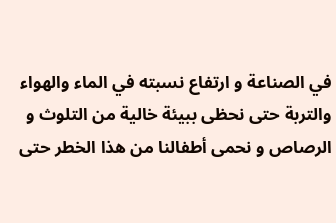في الصناعة و ارتفاع نسبته في الماء والهواء والتربة حتى نحظى ببيئة خالية من التلوث و الرصاص و نحمى أطفالنا من هذا الخطر حتى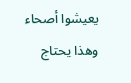يعيشوا أصحاء وهذا يحتاج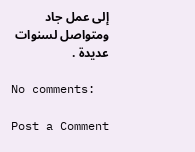إلى عمل جاد ومتواصل لسنوات عديدة .

No comments:

Post a Comment